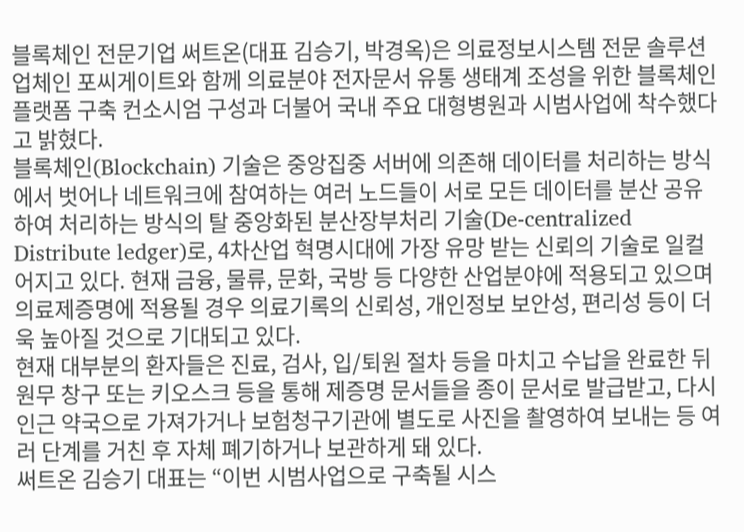블록체인 전문기업 써트온(대표 김승기, 박경옥)은 의료정보시스템 전문 솔루션업체인 포씨게이트와 함께 의료분야 전자문서 유통 생태계 조성을 위한 블록체인 플랫폼 구축 컨소시엄 구성과 더불어 국내 주요 대형병원과 시범사업에 착수했다고 밝혔다.
블록체인(Blockchain) 기술은 중앙집중 서버에 의존해 데이터를 처리하는 방식에서 벗어나 네트워크에 참여하는 여러 노드들이 서로 모든 데이터를 분산 공유하여 처리하는 방식의 탈 중앙화된 분산장부처리 기술(De-centralized Distribute ledger)로, 4차산업 혁명시대에 가장 유망 받는 신뢰의 기술로 일컬어지고 있다. 현재 금융, 물류, 문화, 국방 등 다양한 산업분야에 적용되고 있으며 의료제증명에 적용될 경우 의료기록의 신뢰성, 개인정보 보안성, 편리성 등이 더욱 높아질 것으로 기대되고 있다.
현재 대부분의 환자들은 진료, 검사, 입/퇴원 절차 등을 마치고 수납을 완료한 뒤 원무 창구 또는 키오스크 등을 통해 제증명 문서들을 종이 문서로 발급받고, 다시 인근 약국으로 가져가거나 보험청구기관에 별도로 사진을 촬영하여 보내는 등 여러 단계를 거친 후 자체 폐기하거나 보관하게 돼 있다.
써트온 김승기 대표는 “이번 시범사업으로 구축될 시스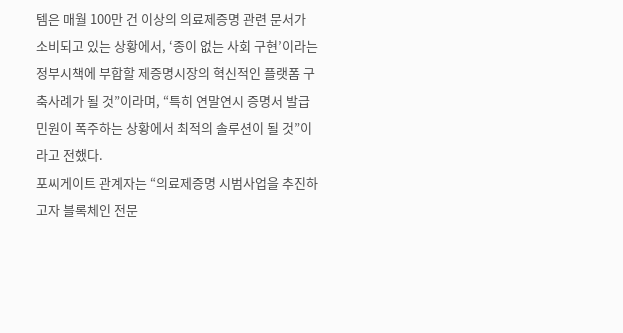템은 매월 100만 건 이상의 의료제증명 관련 문서가 소비되고 있는 상황에서, ‘종이 없는 사회 구현’이라는 정부시책에 부합할 제증명시장의 혁신적인 플랫폼 구축사례가 될 것”이라며, “특히 연말연시 증명서 발급민원이 폭주하는 상황에서 최적의 솔루션이 될 것”이라고 전했다.
포씨게이트 관계자는 “의료제증명 시범사업을 추진하고자 블록체인 전문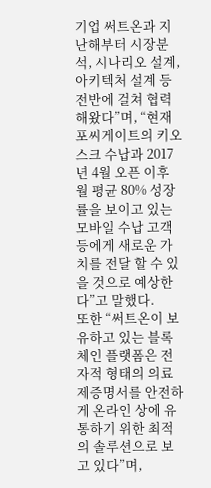기업 써트온과 지난해부터 시장분석, 시나리오 설계, 아키텍처 설계 등 전반에 걸쳐 협력해왔다”며, “현재 포씨게이트의 키오스크 수납과 2017년 4월 오픈 이후 월 평균 80% 성장률을 보이고 있는 모바일 수납 고객 등에게 새로운 가치를 전달 할 수 있을 것으로 예상한다”고 말했다.
또한 “써트온이 보유하고 있는 블록체인 플랫폼은 전자적 형태의 의료제증명서를 안전하게 온라인 상에 유통하기 위한 최적의 솔루션으로 보고 있다”며,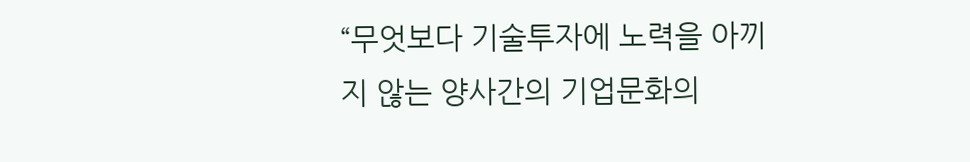“무엇보다 기술투자에 노력을 아끼지 않는 양사간의 기업문화의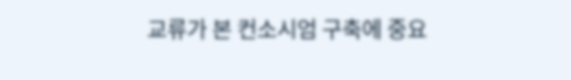교류가 본 컨소시엄 구축에 중요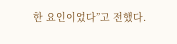한 요인이었다”고 전했다.